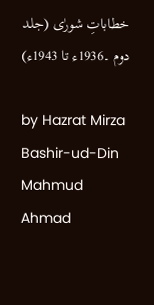خطاباتِ شورٰی (جلد دوم ۔1936ء تا 1943ء)

by Hazrat Mirza Bashir-ud-Din Mahmud Ahmad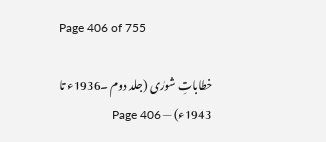Page 406 of 755

خطاباتِ شورٰی (جلد دوم ۔1936ء تا 1943ء) — Page 406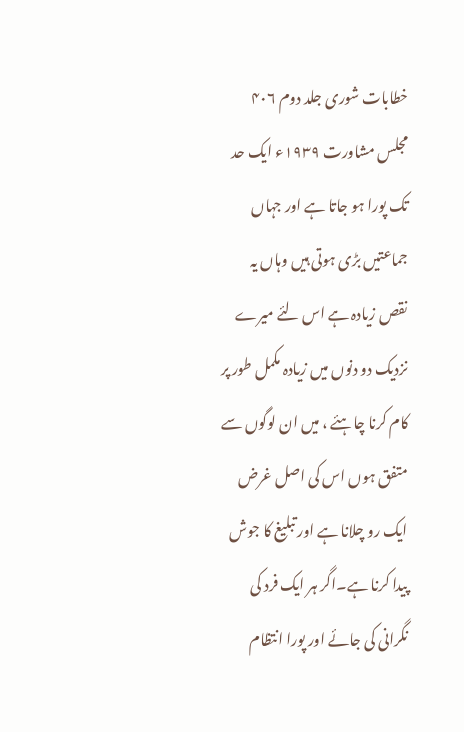خطابات شوری جلد دوم ۴۰۶ مجلس مشاورت ۱۹۳۹ء ایک حد تک پورا ہو جاتا ہے اور جہاں جماعتیں بڑی ہوتی ہیں وہاں یہ نقص زیادہ ہے اس لئے میرے نزدیک دو دنوں میں زیادہ مکمل طور پر کام کرنا چاہئے ، میں ان لوگوں سے متفق ہوں اس کی اصل غرض ایک رو چلانا ہے اور تبلیغ کا جوش پیدا کرنا ہے۔اگر ہر ایک فرد کی نگرانی کی جائے اور پورا انتظام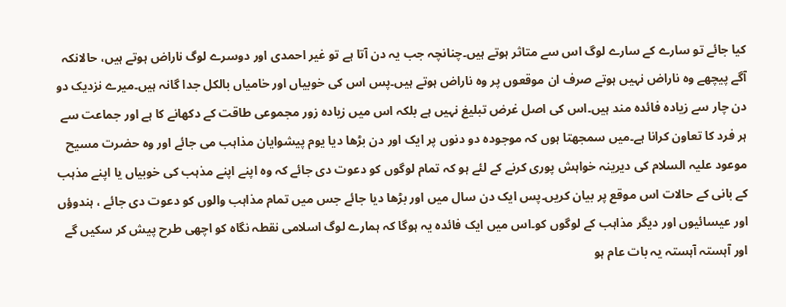کیا جائے تو سارے کے سارے لوگ اس سے متاثر ہوتے ہیں۔چنانچہ جب یہ دن آتا ہے تو غیر احمدی اور دوسرے لوگ ناراض ہوتے ہیں، حالانکہ آگے پیچھے وہ ناراض نہیں ہوتے صرف ان موقعوں پر وہ ناراض ہوتے ہیں۔پس اس کی خوبیاں اور خامیاں بالکل جدا گانہ ہیں۔میرے نزدیک دو دن چار سے زیادہ فائدہ مند ہیں۔اس کی اصل غرض تبلیغ نہیں ہے بلکہ اس میں زیادہ زور مجموعی طاقت کے دکھانے کا ہے اور جماعت سے ہر فرد کا تعاون کرانا ہے۔میں سمجھتا ہوں کہ موجودہ دو دنوں پر ایک اور دن بڑھا دیا یوم پیشوایان مذاہب می جائے اور وہ حضرت مسیح موعود علیہ السلام کی دیرینہ خواہش پوری کرنے کے لئے ہو کہ تمام لوگوں کو دعوت دی جائے کہ وہ اپنے اپنے مذہب کی خوبیاں یا اپنے مذہب کے بانی کے حالات اس موقع پر بیان کریں۔پس ایک دن سال میں اور بڑھا دیا جائے جس میں تمام مذاہب والوں کو دعوت دی جائے ، ہندوؤں اور عیسائیوں اور دیگر مذاہب کے لوگوں کو۔اس میں ایک فائدہ یہ ہوگا کہ ہمارے لوگ اسلامی نقطہ نگاہ کو اچھی طرح پیش کر سکیں گے اور آہستہ آہستہ یہ بات عام ہو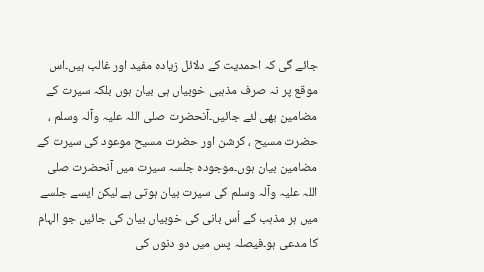جائے گی کہ احمدیت کے دلائل زیادہ مفید اور غالب ہیں۔اس موقع پر نہ صرف مذہبی خوبیاں ہی بیان ہوں بلکہ سیرت کے مضامین بھی لئے جائیں۔آنحضرت صلی اللہ علیہ وآلہ وسلم ، حضرت مسیح ، کرشن اور حضرت مسیح موعود کی سیرت کے مضامین بیان ہوں۔موجودہ جلسہ سیرت میں آنحضرت صلی اللہ علیہ وآلہ وسلم کی سیرت بیان ہوتی ہے لیکن ایسے جلسے میں ہر مذہب کے اُس بانی کی خوبیاں بیان کی جائیں جو الہام کا مدعی ہو۔فیصلہ پس میں دو دنوں کی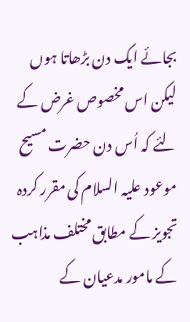بجائے ایک دن بڑھاتا ہوں لیکن اس مخصوص غرض کے لئے کہ اُس دن حضرت مسیح موعود علیہ السلام کی مقرر کردہ تجویز کے مطابق مختلف مذاہب کے مامور مدعیان کے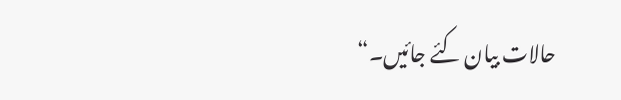حالات بیان کئے جائیں۔“